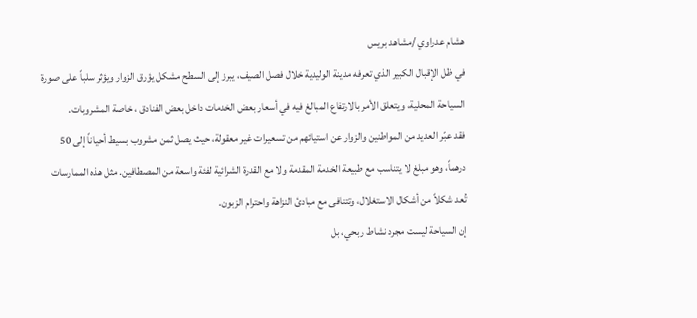هشام عدراوي /مشاهد بريس
في ظل الإقبال الكبير الذي تعرفه مدينة الوليدية خلال فصل الصيف، يبرز إلى السطح مشكل يؤرق الزوار ويؤثر سلباً على صورة السياحة المحلية، ويتعلق الأمر بالارتفاع المبالغ فيه في أسعار بعض الخدمات داخل بعض الفنادق ، خاصة المشروبات.
فقد عبّر العديد من المواطنين والزوار عن استيائهم من تسعيرات غير معقولة، حيث يصل ثمن مشروب بسيط أحياناً إلى 50 درهماً، وهو مبلغ لا يتناسب مع طبيعة الخدمة المقدمة ولا مع القدرة الشرائية لفئة واسعة من المصطافين. مثل هذه الممارسات تُعد شكلاً من أشكال الاستغلال، وتتنافى مع مبادئ النزاهة واحترام الزبون.
إن السياحة ليست مجرد نشاط ربحي، بل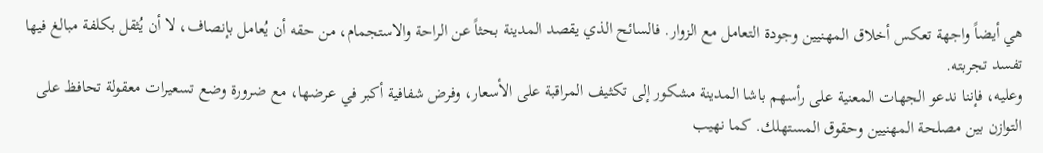هي أيضاً واجهة تعكس أخلاق المهنيين وجودة التعامل مع الزوار. فالسائح الذي يقصد المدينة بحثاً عن الراحة والاستجمام، من حقه أن يُعامل بإنصاف، لا أن يُثقل بكلفة مبالغ فيها تفسد تجربته.
وعليه، فإننا ندعو الجهات المعنية على رأسهم باشا المدينة مشكور إلى تكثيف المراقبة على الأسعار، وفرض شفافية أكبر في عرضها، مع ضرورة وضع تسعيرات معقولة تحافظ على التوازن بين مصلحة المهنيين وحقوق المستهلك. كما نهيب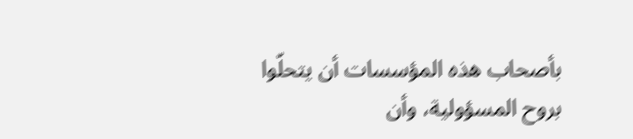بأصحاب هذه المؤسسات أن يتحلّوا بروح المسؤولية، وأن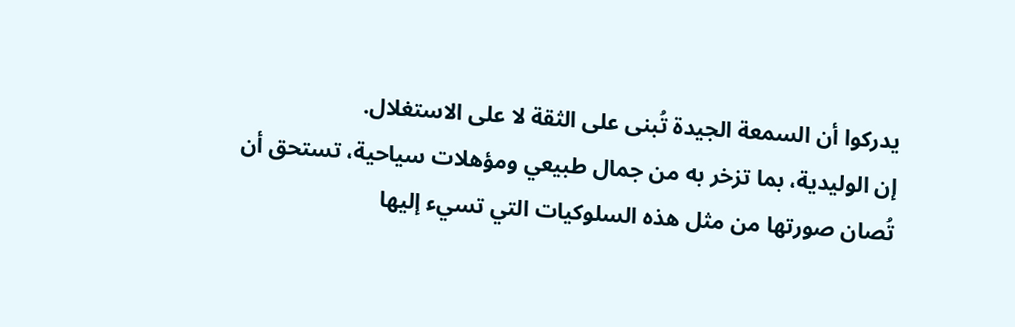يدركوا أن السمعة الجيدة تُبنى على الثقة لا على الاستغلال.
إن الوليدية، بما تزخر به من جمال طبيعي ومؤهلات سياحية، تستحق أن تُصان صورتها من مثل هذه السلوكيات التي تسيء إليها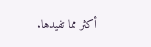أكثر مما تفيدها.